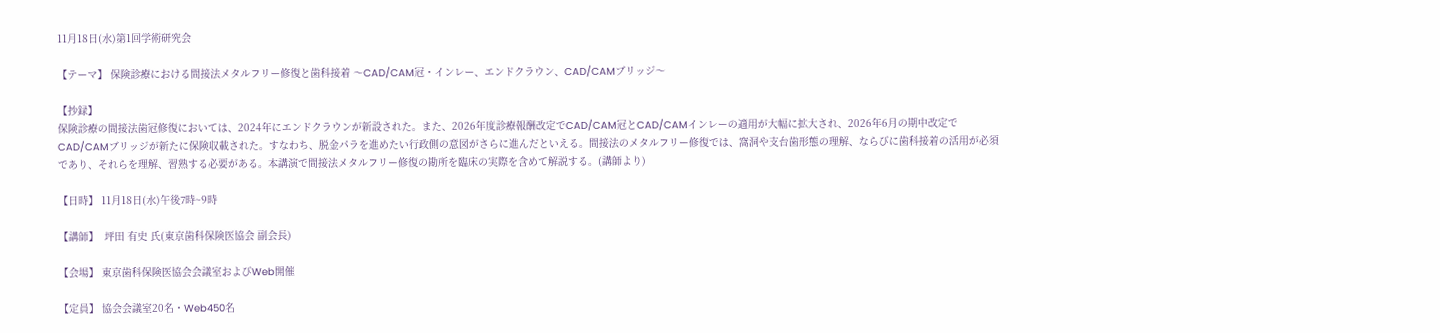11月18日(水)第1回学術研究会

【テーマ】 保険診療における間接法メタルフリー修復と歯科接着 〜CAD/CAM冠・インレー、エンドクラウン、CAD/CAMブリッジ〜

【抄録】
保険診療の間接法歯冠修復においては、2024年にエンドクラウンが新設された。また、2026年度診療報酬改定でCAD/CAM冠とCAD/CAMインレーの適用が大幅に拡大され、2026年6月の期中改定でCAD/CAMブリッジが新たに保険収載された。すなわち、脱金パラを進めたい行政側の意図がさらに進んだといえる。間接法のメタルフリー修復では、窩洞や支台歯形態の理解、ならびに歯科接着の活用が必須であり、それらを理解、習熟する必要がある。本講演で間接法メタルフリー修復の勘所を臨床の実際を含めて解説する。(講師より)

【日時】 11月18日(水)午後7時~9時

【講師】  坪田 有史 氏(東京歯科保険医協会 副会長)

【会場】 東京歯科保険医協会会議室およびWeb開催

【定員】 協会会議室20名・Web450名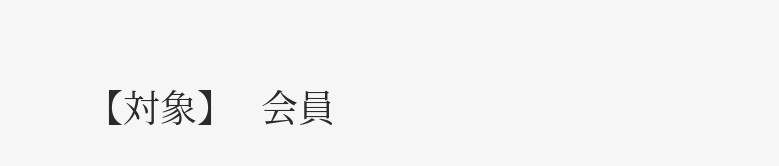【対象】   会員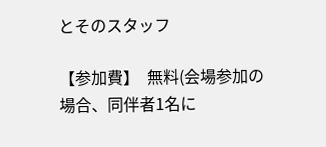とそのスタッフ

【参加費】  無料(会場参加の場合、同伴者1名に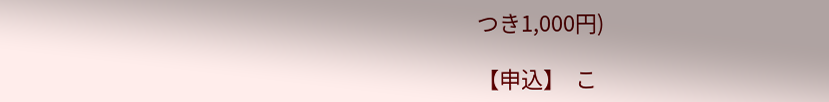つき1,000円)

【申込】  こ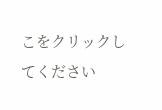こをクリックしてください